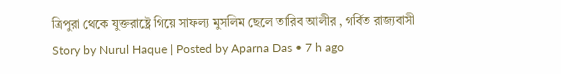ত্রিপুরা থেকে যুক্তরাষ্ট্রে গিয়ে সাফল্য মুসলিম ছেলে তারিব আলীর , গর্বিত রাজ্যবাসী
Story by Nurul Haque | Posted by Aparna Das • 7 h ago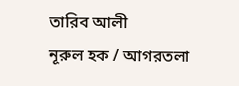তারিব আলী
নূরুল হক / আগরতলা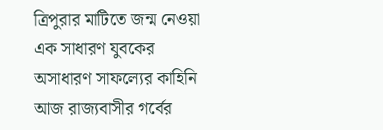ত্রিপুরার মাটিতে জন্ম নেওয়া এক সাধারণ যুবকের অসাধারণ সাফল্যের কাহিনি আজ রাজ্যবাসীর গর্বের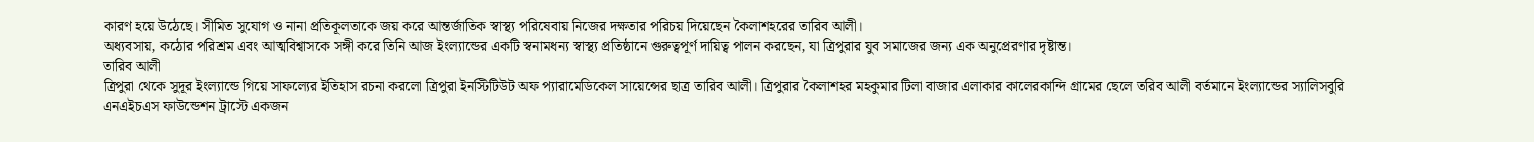কারণ হয়ে উঠেছে। সীমিত সুযোগ ও নানা প্রতিকূলতাকে জয় করে আন্তর্জাতিক স্বাস্থ্য পরিষেবায় নিজের দক্ষতার পরিচয় দিয়েছেন কৈলাশহরের তারিব আলী।
অধ্যবসায়, কঠোর পরিশ্রম এবং আত্মবিশ্বাসকে সঙ্গী করে তিনি আজ ইংল্যান্ডের একটি স্বনামধন্য স্বাস্থ্য প্রতিষ্ঠানে গুরুত্বপূর্ণ দায়িত্ব পালন করছেন, যা ত্রিপুরার যুব সমাজের জন্য এক অনুপ্রেরণার দৃষ্টান্ত।
তারিব আলী
ত্রিপুরা থেকে সুদূর ইংল্যান্ডে গিয়ে সাফল্যের ইতিহাস রচনা করলো ত্রিপুরা ইনস্টিটিউট অফ প্যারামেডিকেল সায়েন্সের ছাত্র তারিব আলী। ত্রিপুরার কৈলাশহর মহকুমার টিলা বাজার এলাকার কালেরকান্দি গ্রামের ছেলে তরিব আলী বর্তমানে ইংল্যান্ডের স্যালিসবুরি এনএইচএস ফাউন্ডেশন ট্রাস্টে একজন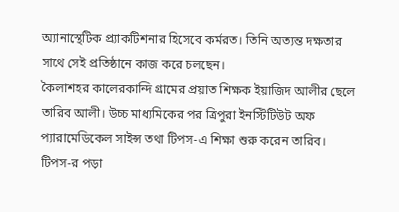অ্যানাস্থেটিক প্র্যাকটিশনার হিসেবে কর্মরত। তিনি অত্যন্ত দক্ষতার সাথে সেই প্রতিষ্ঠানে কাজ করে চলছেন।
কৈলাশহর কালেরকান্দি গ্রামের প্রয়াত শিক্ষক ইয়াজিদ আলীর ছেলে তারিব আলী। উচ্চ মাধ্যমিকের পর ত্রিপুরা ইনস্টিটিউট অফ প্যারামেডিকেল সাইন্স তথা টিপস-এ শিক্ষা শুরু করেন তারিব। টিপস-র পড়া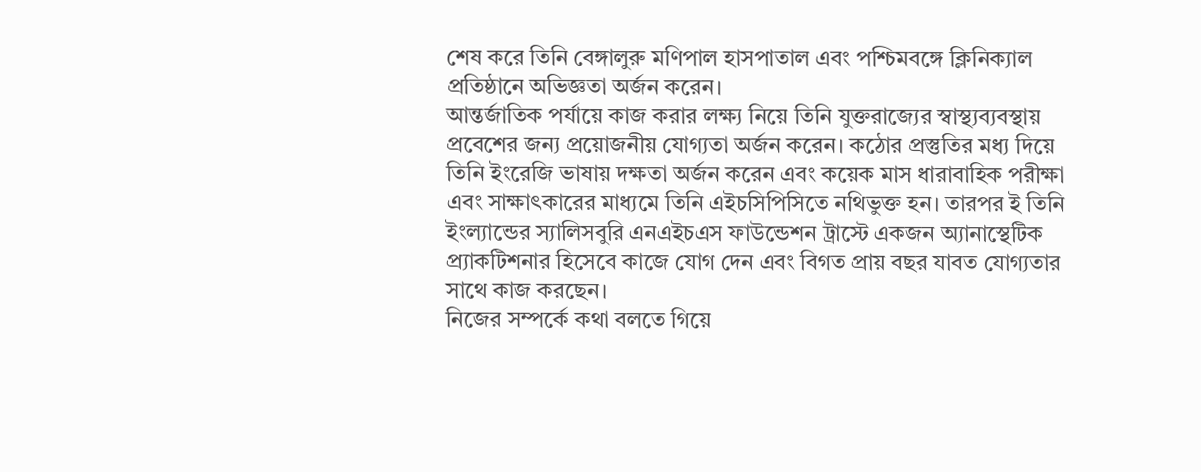শেষ করে তিনি বেঙ্গালুরু মণিপাল হাসপাতাল এবং পশ্চিমবঙ্গে ক্লিনিক্যাল প্রতিষ্ঠানে অভিজ্ঞতা অর্জন করেন।
আন্তর্জাতিক পর্যায়ে কাজ করার লক্ষ্য নিয়ে তিনি যুক্তরাজ্যের স্বাস্থ্যব্যবস্থায় প্রবেশের জন্য প্রয়োজনীয় যোগ্যতা অর্জন করেন। কঠোর প্রস্তুতির মধ্য দিয়ে তিনি ইংরেজি ভাষায় দক্ষতা অর্জন করেন এবং কয়েক মাস ধারাবাহিক পরীক্ষা এবং সাক্ষাৎকারের মাধ্যমে তিনি এইচসিপিসিতে নথিভুক্ত হন। তারপর ই তিনি ইংল্যান্ডের স্যালিসবুরি এনএইচএস ফাউন্ডেশন ট্রাস্টে একজন অ্যানাস্থেটিক প্র্যাকটিশনার হিসেবে কাজে যোগ দেন এবং বিগত প্রায় বছর যাবত যোগ্যতার সাথে কাজ করছেন।
নিজের সম্পর্কে কথা বলতে গিয়ে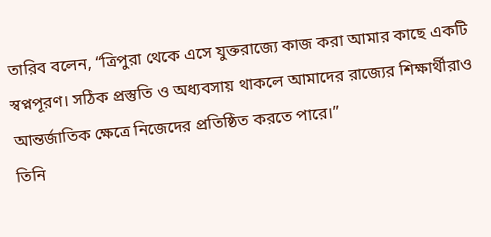তারিব বলেন, “ত্রিপুরা থেকে এসে যুক্তরাজ্যে কাজ করা আমার কাছে একটি স্বপ্নপূরণ। সঠিক প্রস্তুতি ও অধ্যবসায় থাকলে আমাদের রাজ্যের শিক্ষার্থীরাও আন্তর্জাতিক ক্ষেত্রে নিজেদের প্রতিষ্ঠিত করতে পারে।”
তিনি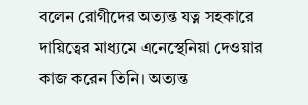বলেন রোগীদের অত্যন্ত যত্ন সহকারে দায়িত্বের মাধ্যমে এনেস্থেনিয়া দেওয়ার কাজ করেন তিনি। অত্যন্ত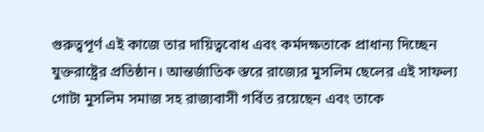গুরুত্বপূর্ণ এই কাজে তার দায়িত্ববোধ এবং কর্মদক্ষতাকে প্রাধান্য দিচ্ছেন যুক্তরাষ্ট্রের প্রতিষ্ঠান। আন্তর্জাতিক স্তরে রাজ্যের মুসলিম ছেলের এই সাফল্য গোটা মুসলিম সমাজ সহ রাজ্যবাসী গর্বিত রয়েছেন এবং তাকে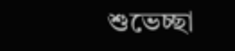শুভেচ্ছা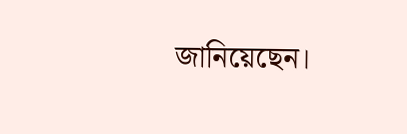জানিয়েছেন।